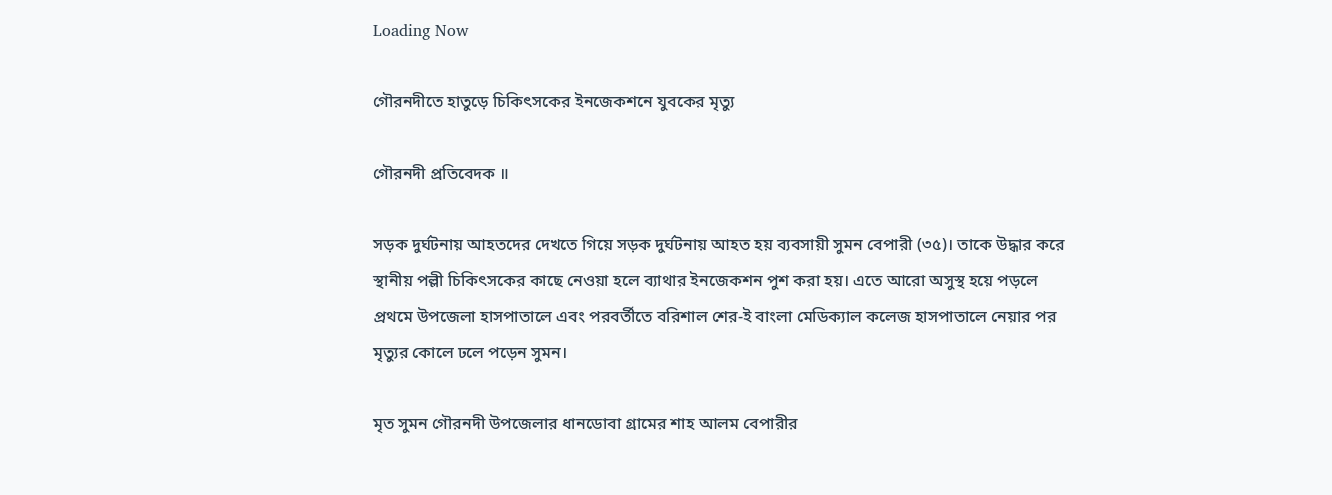Loading Now

গৌরনদীতে হাতুড়ে চিকিৎসকের ইনজেকশনে যুবকের মৃত্যু

গৌরনদী প্রতিবেদক ॥

সড়ক দুর্ঘটনায় আহতদের দেখতে গিয়ে সড়ক দুর্ঘটনায় আহত হয় ব্যবসায়ী সুমন বেপারী (৩৫)। তাকে উদ্ধার করে স্থানীয় পল্লী চিকিৎসকের কাছে নেওয়া হলে ব্যাথার ইনজেকশন পুশ করা হয়। এতে আরো অসুস্থ হয়ে পড়লে প্রথমে উপজেলা হাসপাতালে এবং পরবর্তীতে বরিশাল শের-ই বাংলা মেডিক্যাল কলেজ হাসপাতালে নেয়ার পর মৃত্যুর কোলে ঢলে পড়েন সুমন।

মৃত সুমন গৌরনদী উপজেলার ধানডোবা গ্রামের শাহ আলম বেপারীর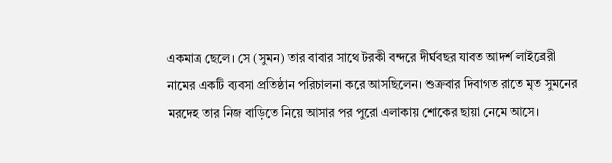একমাত্র ছেলে। সে (সুমন) তার বাবার সাথে টরকী বন্দরে দীর্ঘবছর যাবত আদর্শ লাইব্রেরী নামের একটি ব্যবসা প্রতিষ্ঠান পরিচালনা করে আসছিলেন। শুক্রবার দিবাগত রাতে মৃত সুমনের মরদেহ তার নিজ বাড়িতে নিয়ে আসার পর পুরো এলাকায় শোকের ছায়া নেমে আসে।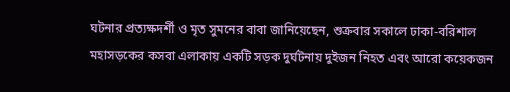ঘটনার প্রত্যক্ষদর্শী ও মৃত সুমনের বাবা জানিয়েছেন, শুক্রবার সকালে ঢাকা-বরিশাল মহাসড়কের কসবা এলাকায় একটি সড়ক দুর্ঘটনায় দুইজন নিহত এবং আরো কয়েকজন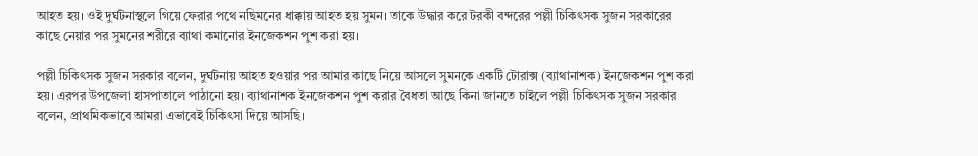আহত হয়। ওই দুর্ঘটনাস্থলে গিয়ে ফেরার পথে নছিমনের ধাক্কায় আহত হয় সুমন। তাকে উদ্ধার করে টরকী বন্দরের পল্লী চিকিৎসক সুজন সরকারের কাছে নেয়ার পর সুমনের শরীরে ব্যাথা কমানোর ইনজেকশন পুশ করা হয়।

পল্লী চিকিৎসক সুজন সরকার বলেন, দুর্ঘটনায় আহত হওয়ার পর আমার কাছে নিয়ে আসলে সুমনকে একটি টোরাক্স (ব্যাথানাশক) ইনজেকশন পুশ করা হয়। এরপর উপজেলা হাসপাতালে পাঠানো হয়। ব্যাথানাশক ইনজেকশন পুশ করার বৈধতা আছে কিনা জানতে চাইলে পল্লী চিকিৎসক সুজন সরকার বলেন, প্রাথমিকভাবে আমরা এভাবেই চিকিৎসা দিয়ে আসছি।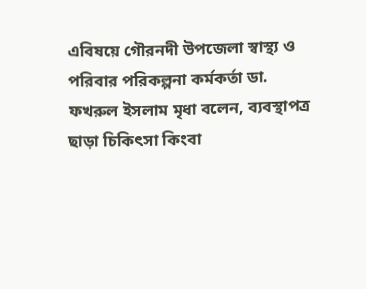এবিষয়ে গৌরনদী উপজেলা স্বাস্থ্য ও পরিবার পরিকল্পনা কর্মকর্তা ডা. ফখরুল ইসলাম মৃধা বলেন, ব্যবস্থাপত্র ছাড়া চিকিৎসা কিংবা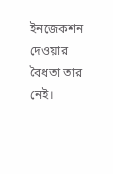ইনজেকশন দেওয়ার বৈধতা তার নেই।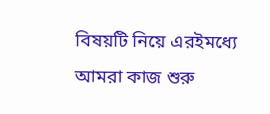বিষয়টি নিয়ে এরইমধ্যে আমরা কাজ শুরু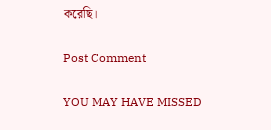করেছি।

Post Comment

YOU MAY HAVE MISSED